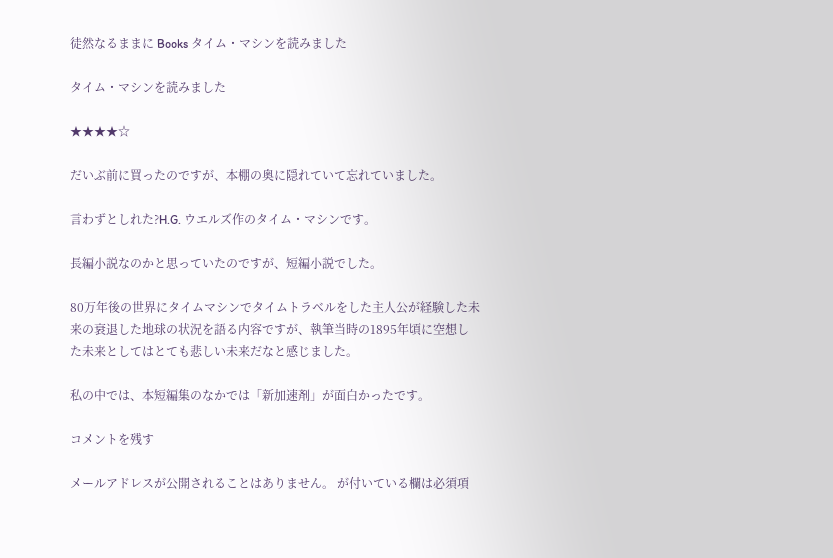徒然なるままに Books タイム・マシンを読みました

タイム・マシンを読みました

★★★★☆

だいぶ前に買ったのですが、本棚の奥に隠れていて忘れていました。

言わずとしれた?H.G. ウエルズ作のタイム・マシンです。

長編小説なのかと思っていたのですが、短編小説でした。

80万年後の世界にタイムマシンでタイムトラベルをした主人公が経験した未来の衰退した地球の状況を語る内容ですが、執筆当時の1895年頃に空想した未来としてはとても悲しい未来だなと感じました。

私の中では、本短編集のなかでは「新加速剤」が面白かったです。

コメントを残す

メールアドレスが公開されることはありません。 が付いている欄は必須項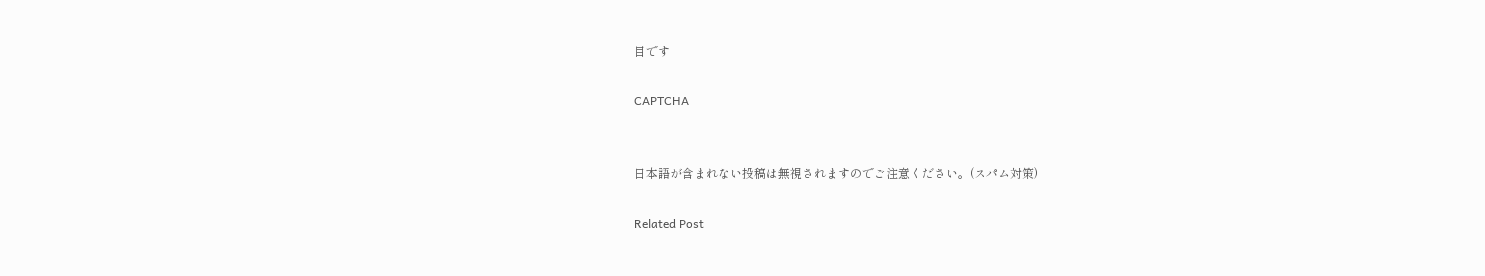目です

CAPTCHA


日本語が含まれない投稿は無視されますのでご注意ください。(スパム対策)

Related Post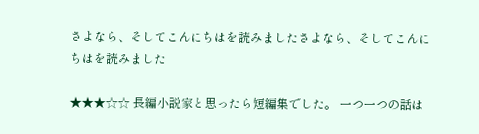さよなら、そしてこんにちはを読みましたさよなら、そしてこんにちはを読みました

★★★☆☆ 長編小説家と思ったら短編集でした。 一つ一つの話は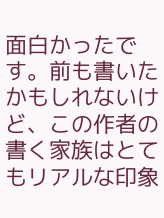面白かったです。前も書いたかもしれないけど、この作者の書く家族はとてもリアルな印象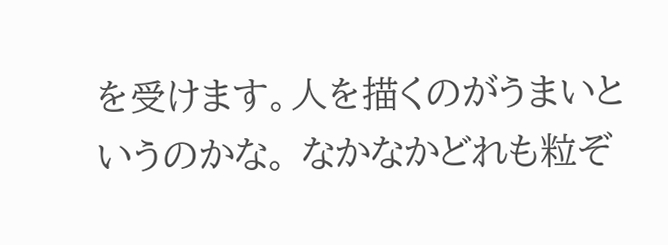を受けます。人を描くのがうまいというのかな。 なかなかどれも粒ぞ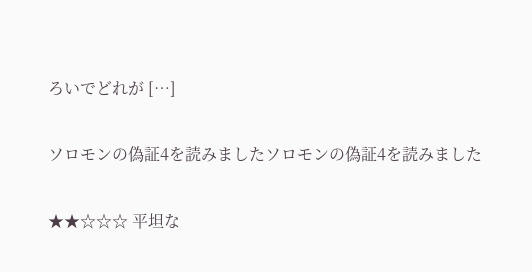ろいでどれが […]

ソロモンの偽証4を読みましたソロモンの偽証4を読みました

★★☆☆☆ 平坦な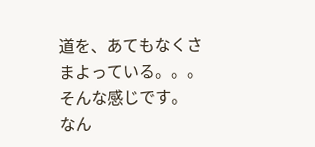道を、あてもなくさまよっている。。。そんな感じです。 なん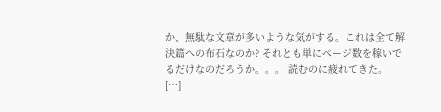か、無駄な文章が多いような気がする。これは全て解決篇への布石なのか? それとも単にページ数を稼いでるだけなのだろうか。。。 読むのに疲れてきた。 […]